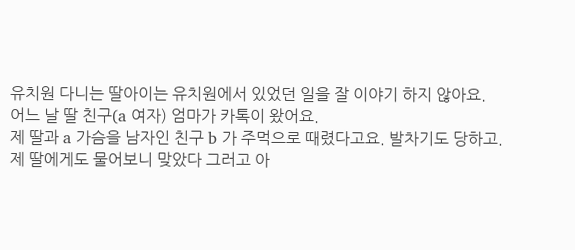유치원 다니는 딸아이는 유치원에서 있었던 일을 잘 이야기 하지 않아요.
어느 날 딸 친구(a 여자) 엄마가 카톡이 왔어요.
제 딸과 a 가슴을 남자인 친구 b 가 주먹으로 때렸다고요. 발차기도 당하고.
제 딸에게도 물어보니 맞았다 그러고 아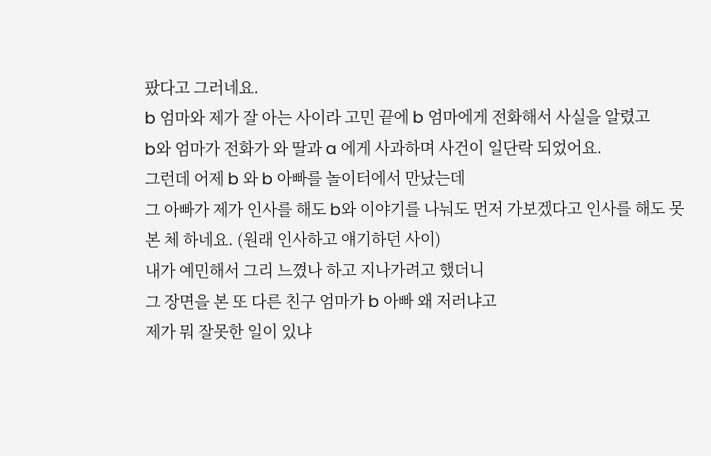팠다고 그러네요.
b 엄마와 제가 잘 아는 사이라 고민 끝에 b 엄마에게 전화해서 사실을 알렸고
b와 엄마가 전화가 와 딸과 a 에게 사과하며 사건이 일단락 되었어요.
그런데 어제 b 와 b 아빠를 놀이터에서 만났는데
그 아빠가 제가 인사를 해도 b와 이야기를 나눠도 먼저 가보겠다고 인사를 해도 못 본 체 하네요. (원래 인사하고 얘기하던 사이)
내가 예민해서 그리 느꼈나 하고 지나가려고 했더니
그 장면을 본 또 다른 친구 엄마가 b 아빠 왜 저러냐고
제가 뭐 잘못한 일이 있냐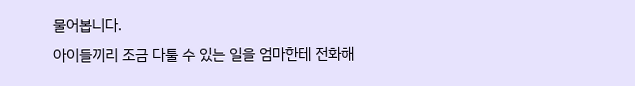물어봅니다.
아이들끼리 조금 다툴 수 있는 일을 엄마한테 전화해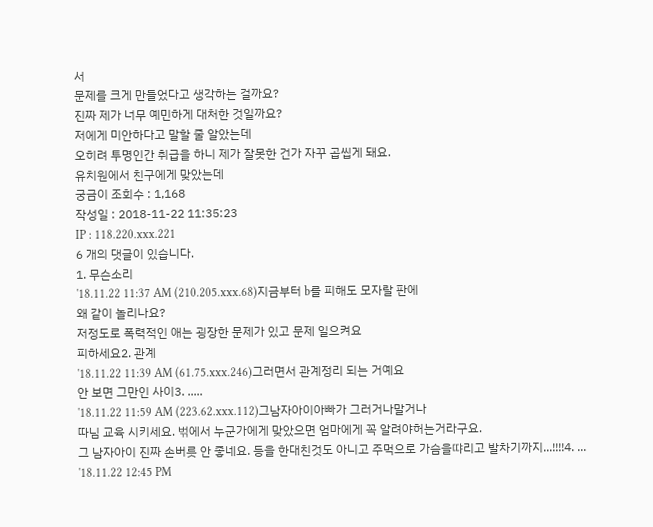서
문제를 크게 만들었다고 생각하는 걸까요?
진짜 제가 너무 예민하게 대처한 것일까요?
저에게 미안하다고 말할 줄 알았는데
오히려 투명인간 취급을 하니 제가 잘못한 건가 자꾸 곱씹게 돼요.
유치원에서 친구에게 맞았는데
궁금이 조회수 : 1,168
작성일 : 2018-11-22 11:35:23
IP : 118.220.xxx.221
6 개의 댓글이 있습니다.
1. 무슨소리
'18.11.22 11:37 AM (210.205.xxx.68)지금부터 b를 피해도 모자랄 판에
왜 같이 놀리나요?
저정도로 폭력적인 애는 굉장한 문제가 있고 문제 일으켜요
피하세요2. 관계
'18.11.22 11:39 AM (61.75.xxx.246)그러면서 관계정리 되는 거예요
안 보면 그만인 사이3. .....
'18.11.22 11:59 AM (223.62.xxx.112)그남자아이아빠가 그러거나말거나
따님 교육 시키세요. 벆에서 누군가에게 맞았으면 엄마에게 꼭 알려야허는거라구요.
그 남자아이 진짜 손버릇 안 좋네요. 등을 한대친것도 아니고 주먹으로 가슴을땨리고 발차기까지...!!!!4. ...
'18.11.22 12:45 PM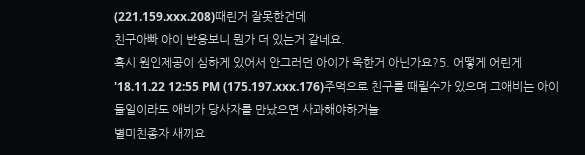(221.159.xxx.208)때린거 잘못한건데
친구아빠 아이 반응보니 뭔가 더 있는거 같네요.
혹시 원인제공이 심하게 있어서 안그러던 아이가 욱한거 아닌가요?5. 어떻게 어린게
'18.11.22 12:55 PM (175.197.xxx.176)주먹으로 친구를 때릴수가 있으며 그애비는 아이들일이라도 애비가 당사자를 만났으면 사과해야하거늘
별미친종자 새끼요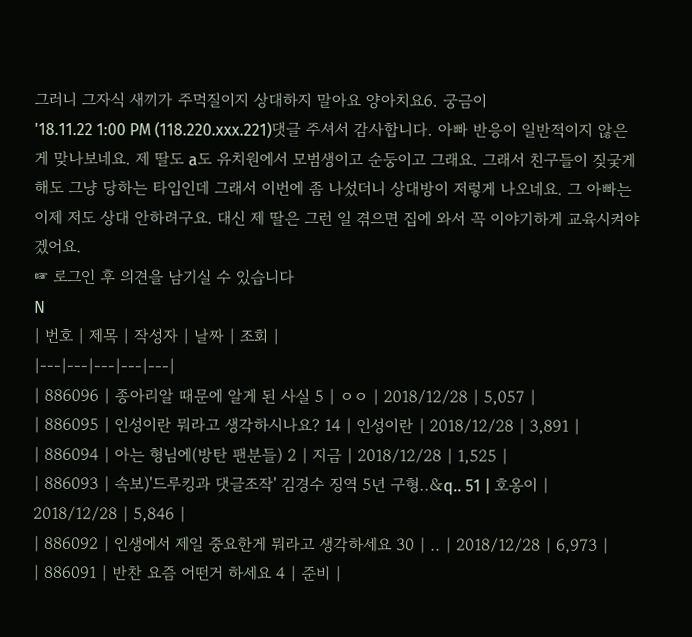그러니 그자식 새끼가 주먹질이지 상대하지 말아요 양아치요6. 궁금이
'18.11.22 1:00 PM (118.220.xxx.221)댓글 주셔서 감사합니다. 아빠 반응이 일반적이지 않은게 맞나보네요. 제 딸도 a도 유치원에서 모범생이고 순둥이고 그래요. 그래서 친구들이 짖궂게 해도 그냥 당하는 타입인데 그래서 이번에 좀 나섰더니 상대방이 저렇게 나오네요. 그 아빠는 이제 저도 상대 안하려구요. 대신 제 딸은 그런 일 겪으면 집에 와서 꼭 이야기하게 교육시켜야 겠어요.
☞ 로그인 후 의견을 남기실 수 있습니다
N
| 번호 | 제목 | 작성자 | 날짜 | 조회 |
|---|---|---|---|---|
| 886096 | 종아리알 때문에 알게 된 사실 5 | ㅇㅇ | 2018/12/28 | 5,057 |
| 886095 | 인성이란 뭐라고 생각하시나요? 14 | 인성이란 | 2018/12/28 | 3,891 |
| 886094 | 아는 형님에(방탄 팬분들) 2 | 지금 | 2018/12/28 | 1,525 |
| 886093 | 속보)'드루킹과 댓글조작' 김경수 징역 5년 구형..&q.. 51 | 호옹이 | 2018/12/28 | 5,846 |
| 886092 | 인생에서 제일 중요한게 뭐라고 생각하세요 30 | .. | 2018/12/28 | 6,973 |
| 886091 | 반찬 요즘 어떤거 하세요 4 | 준비 |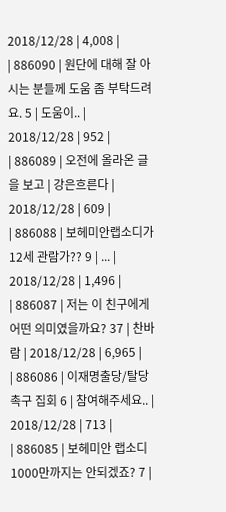2018/12/28 | 4,008 |
| 886090 | 원단에 대해 잘 아시는 분들께 도움 좀 부탁드려요. 5 | 도움이.. | 2018/12/28 | 952 |
| 886089 | 오전에 올라온 글을 보고 | 강은흐른다 | 2018/12/28 | 609 |
| 886088 | 보헤미안랩소디가 12세 관람가?? 9 | ... | 2018/12/28 | 1,496 |
| 886087 | 저는 이 친구에게 어떤 의미였을까요? 37 | 찬바람 | 2018/12/28 | 6,965 |
| 886086 | 이재명출당/탈당 촉구 집회 6 | 참여해주세요.. | 2018/12/28 | 713 |
| 886085 | 보헤미안 랩소디 1000만까지는 안되겠죠? 7 |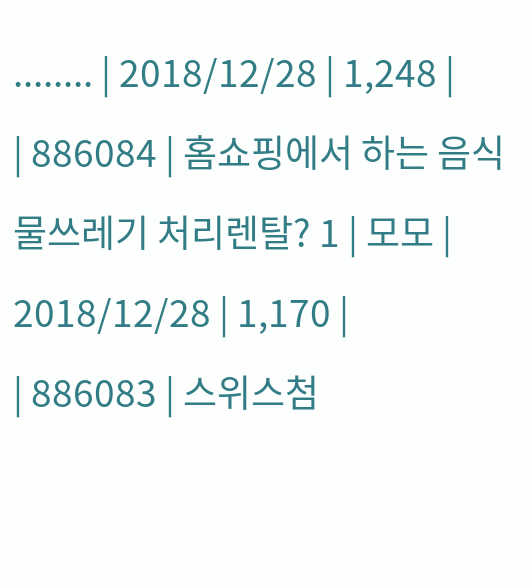........ | 2018/12/28 | 1,248 |
| 886084 | 홈쇼핑에서 하는 음식물쓰레기 처리렌탈? 1 | 모모 | 2018/12/28 | 1,170 |
| 886083 | 스위스첨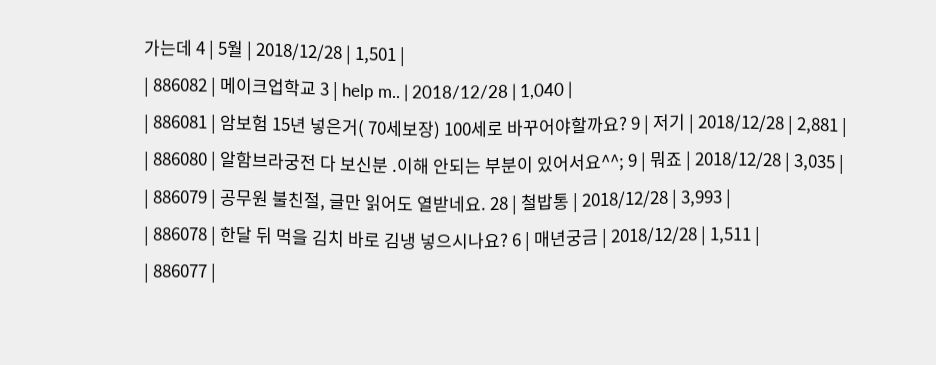가는데 4 | 5월 | 2018/12/28 | 1,501 |
| 886082 | 메이크업학교 3 | help m.. | 2018/12/28 | 1,040 |
| 886081 | 암보험 15년 넣은거( 70세보장) 100세로 바꾸어야할까요? 9 | 저기 | 2018/12/28 | 2,881 |
| 886080 | 알함브라궁전 다 보신분 .이해 안되는 부분이 있어서요^^; 9 | 뭐죠 | 2018/12/28 | 3,035 |
| 886079 | 공무원 불친절, 글만 읽어도 열받네요. 28 | 철밥통 | 2018/12/28 | 3,993 |
| 886078 | 한달 뒤 먹을 김치 바로 김냉 넣으시나요? 6 | 매년궁금 | 2018/12/28 | 1,511 |
| 886077 |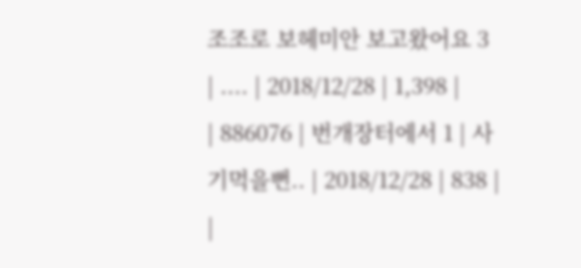조조로 보헤미안 보고왔어요 3 | .... | 2018/12/28 | 1,398 |
| 886076 | 번개장터에서 1 | 사기먹을뻔.. | 2018/12/28 | 838 |
|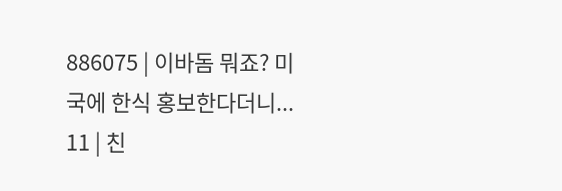886075 | 이바돔 뭐죠? 미국에 한식 홍보한다더니... 11 | 친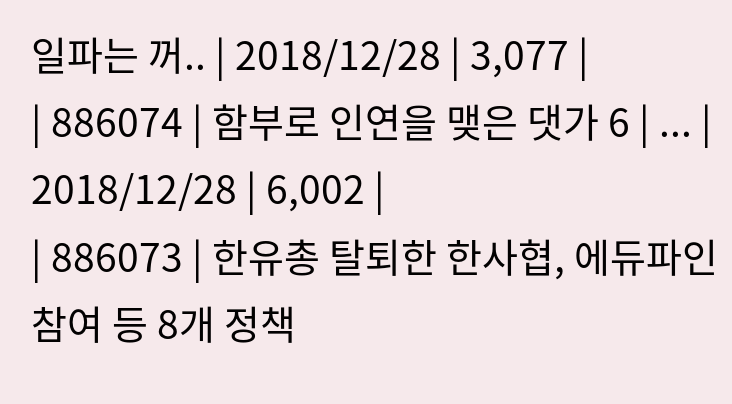일파는 꺼.. | 2018/12/28 | 3,077 |
| 886074 | 함부로 인연을 맺은 댓가 6 | ... | 2018/12/28 | 6,002 |
| 886073 | 한유총 탈퇴한 한사협, 에듀파인 참여 등 8개 정책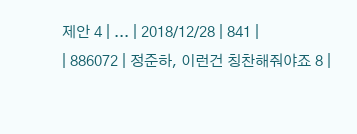제안 4 | ... | 2018/12/28 | 841 |
| 886072 | 정준하, 이런건 칭찬해줘야죠 8 |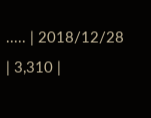..... | 2018/12/28 | 3,310 |